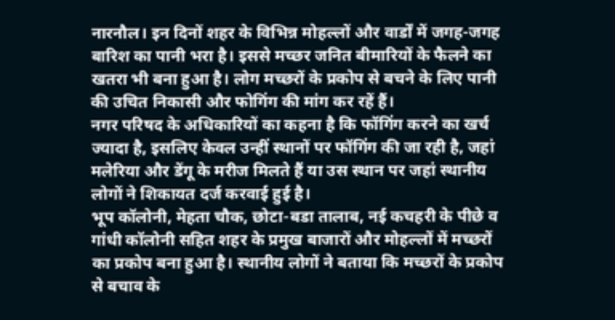नारनौल। इन दिनों शहर के विभिन्न मोहल्लों और वार्डों में जगह-जगह बारिश का पानी भरा है। इससे मच्छर जनित बीमारियों के फैलने का खतरा भी बना हुआ है। लोग मच्छरों के प्रकोप से बचने के लिए पानी की उचित निकासी और फोगिंग की मांग कर रहें हैं।
नगर परिषद के अधिकारियों का कहना है कि फॉगिंग करने का खर्च ज्यादा है, इसलिए केवल उन्हीं स्थानों पर फॉगिंग की जा रही है, जहां मलेरिया और डेंगू के मरीज मिलते हैं या उस स्थान पर जहां स्थानीय लोगों ने शिकायत दर्ज करवाई हुई है।
भूप कॉलोनी, मेहता चौक, छोटा-बडा तालाब, नई कचहरी के पीछे व गांधी कॉलोनी सहित शहर के प्रमुख बाजारों और मोहल्लों में मच्छरों का प्रकोप बना हुआ है। स्थानीय लोगों ने बताया कि मच्छरों के प्रकोप से बचाव के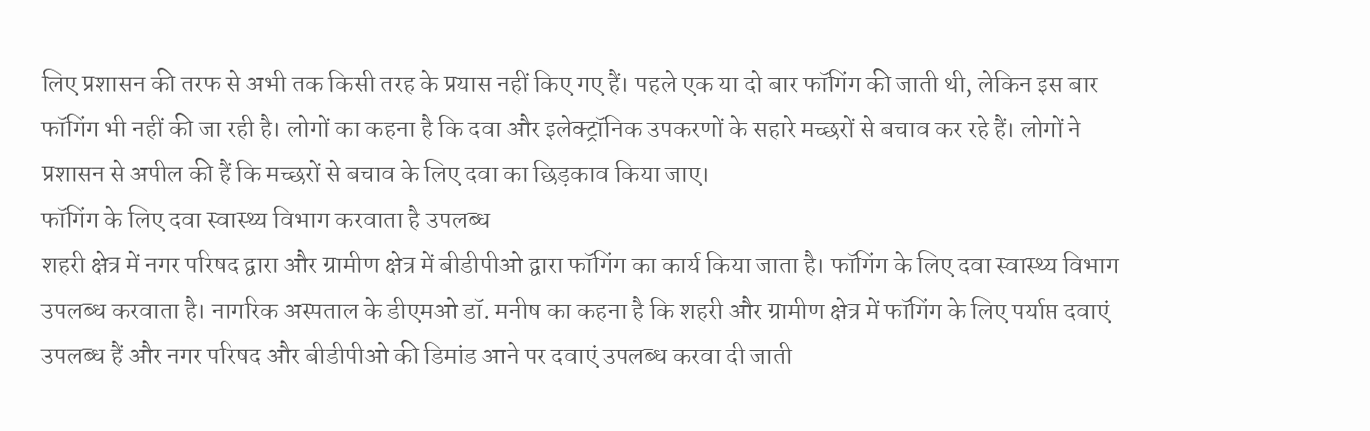लिए प्रशासन की तरफ से अभी तक किसी तरह के प्रयास नहीं किए गए हैं। पहले एक या दो बार फॉगिंग की जाती थी, लेकिन इस बार फॉगिंग भी नहीं की जा रही है। लोगों का कहना है कि दवा और इलेक्ट्रॉनिक उपकरणों के सहारे मच्छरों से बचाव कर रहे हैं। लोगों ने प्रशासन से अपील की हैं कि मच्छरों से बचाव के लिए दवा का छिड़काव किया जाए।
फॉगिंग के लिए दवा स्वास्थ्य विभाग करवाता है उपलब्ध
शहरी क्षेत्र में नगर परिषद द्वारा और ग्रामीण क्षेत्र में बीडीपीओ द्वारा फॉगिंग का कार्य किया जाता है। फॉगिंग के लिए दवा स्वास्थ्य विभाग उपलब्ध करवाता है। नागरिक अस्पताल के डीएमओ डॉ. मनीष का कहना है कि शहरी और ग्रामीण क्षेत्र में फॉगिंग के लिए पर्याप्त दवाएं उपलब्ध हैं और नगर परिषद और बीडीपीओ की डिमांड आने पर दवाएं उपलब्ध करवा दी जाती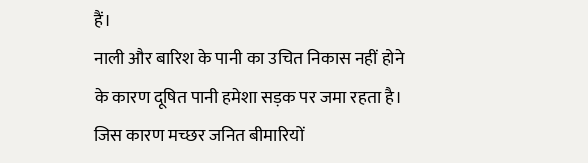हैं।
नाली और बारिश के पानी का उचित निकास नहीं होने के कारण दूषित पानी हमेशा सड़क पर जमा रहता है। जिस कारण मच्छर जनित बीमारियों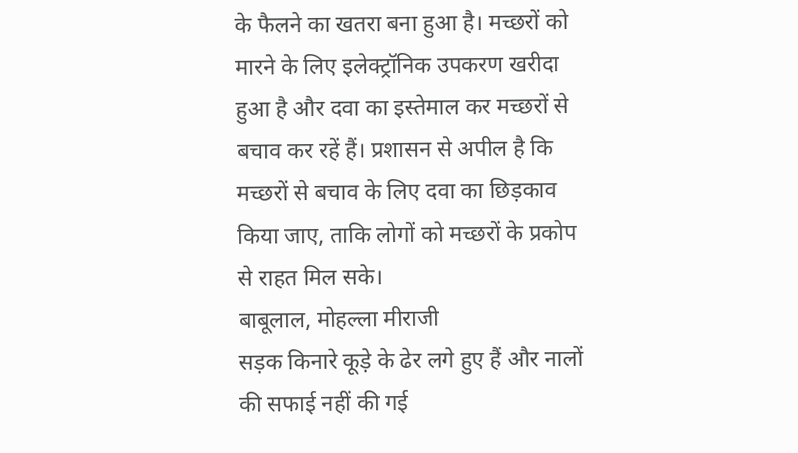के फैलने का खतरा बना हुआ है। मच्छरों को मारने के लिए इलेक्ट्रॉनिक उपकरण खरीदा हुआ है और दवा का इस्तेमाल कर मच्छरों से बचाव कर रहें हैं। प्रशासन से अपील है कि मच्छरों से बचाव के लिए दवा का छिड़काव किया जाए, ताकि लोगों को मच्छरों के प्रकोप से राहत मिल सके।
बाबूलाल, मोहल्ला मीराजी
सड़क किनारे कूड़े के ढेर लगे हुए हैं और नालों की सफाई नहीं की गई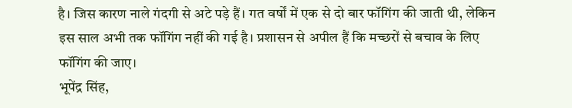है। जिस कारण नाले गंदगी से अटे पड़े हैं। गत वर्षों में एक से दो बार फॉगिंग की जाती थी, लेकिन इस साल अभी तक फॉगिंग नहीं की गई है। प्रशासन से अपील हैं कि मच्छरों से बचाव के लिए फॉगिंग की जाए।
भूपेंद्र सिंह,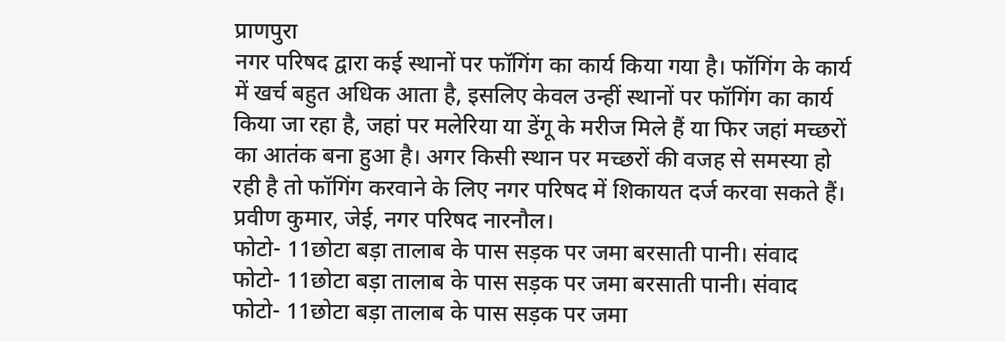प्राणपुरा
नगर परिषद द्वारा कई स्थानों पर फॉगिंग का कार्य किया गया है। फॉगिंग के कार्य में खर्च बहुत अधिक आता है, इसलिए केवल उन्हीं स्थानों पर फॉगिंग का कार्य किया जा रहा है, जहां पर मलेरिया या डेंगू के मरीज मिले हैं या फिर जहां मच्छरों का आतंक बना हुआ है। अगर किसी स्थान पर मच्छरों की वजह से समस्या हो रही है तो फॉगिंग करवाने के लिए नगर परिषद में शिकायत दर्ज करवा सकते हैं।
प्रवीण कुमार, जेई, नगर परिषद नारनौल।
फोटो- 11छोटा बड़ा तालाब के पास सड़क पर जमा बरसाती पानी। संवाद
फोटो- 11छोटा बड़ा तालाब के पास सड़क पर जमा बरसाती पानी। संवाद
फोटो- 11छोटा बड़ा तालाब के पास सड़क पर जमा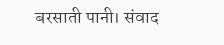बरसाती पानी। संवाद